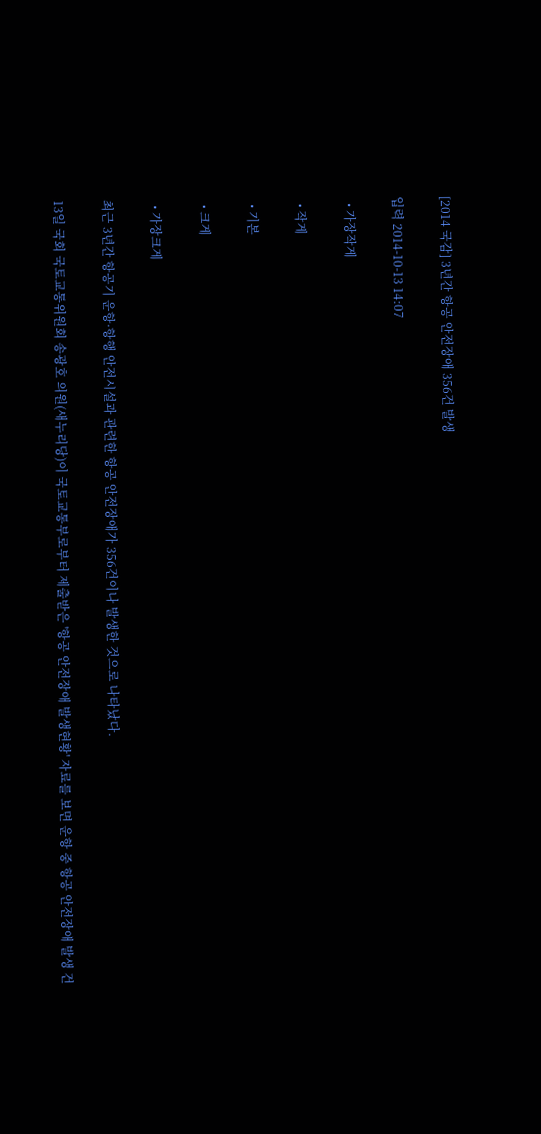[2014 국감] 3년간 항공 안전장애 356건 발생

입력 2014-10-13 14:07

  • 가장작게

  • 작게

  • 기본

  • 크게

  • 가장크게

최근 3년간 항공기 운항·항행 안전시설과 관련한 항공 안전장애가 356건이나 발생한 것으로 나타났다.

13일 국회 국토교통위원회 송광호 의원(새누리당)이 국토교통부로부터 제출받은 '항공 안전장애 발생현황' 자료를 보면 운항 중 항공 안전장애 발생 건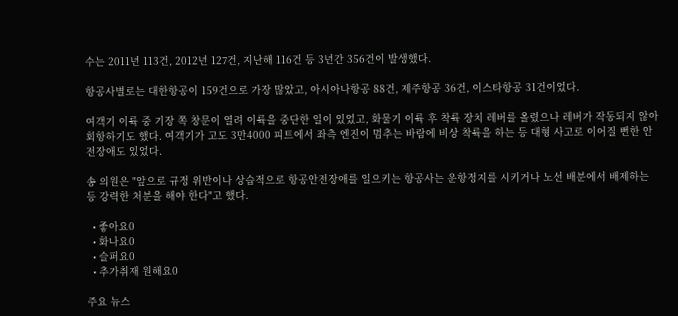수는 2011년 113건, 2012년 127건, 지난해 116건 등 3년간 356건이 발생했다.

항공사별로는 대한항공이 159건으로 가장 많았고, 아시아나항공 88건, 제주항공 36건, 이스타항공 31건이었다.

여객기 이륙 중 기장 쪽 창문이 열려 이륙을 중단한 일이 있었고, 화물기 이륙 후 착륙 장치 레버를 올렸으나 레버가 작동되지 않아 회항하기도 했다. 여객기가 고도 3만4000 피트에서 좌측 엔진이 멈추는 바람에 비상 착륙을 하는 등 대형 사고로 이어질 뻔한 안전장애도 있었다.

송 의원은 "앞으로 규정 위반이나 상습적으로 항공안전장애를 일으키는 항공사는 운항정지를 시키거나 노선 배분에서 배제하는 등 강력한 처분을 해야 한다"고 했다.

  • 좋아요0
  • 화나요0
  • 슬퍼요0
  • 추가취재 원해요0

주요 뉴스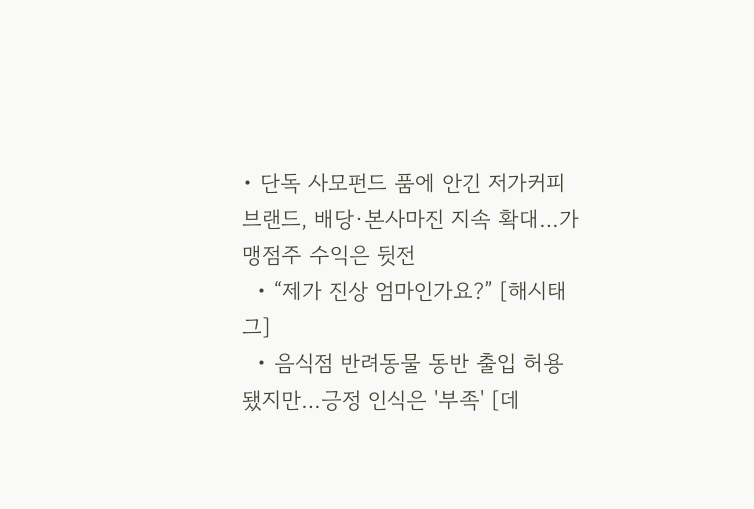• 단독 사모펀드 품에 안긴 저가커피 브랜드, 배당·본사마진 지속 확대…가맹점주 수익은 뒷전
  • “제가 진상 엄마인가요?” [해시태그]
  • 음식점 반려동물 동반 출입 허용됐지만…긍정 인식은 '부족' [데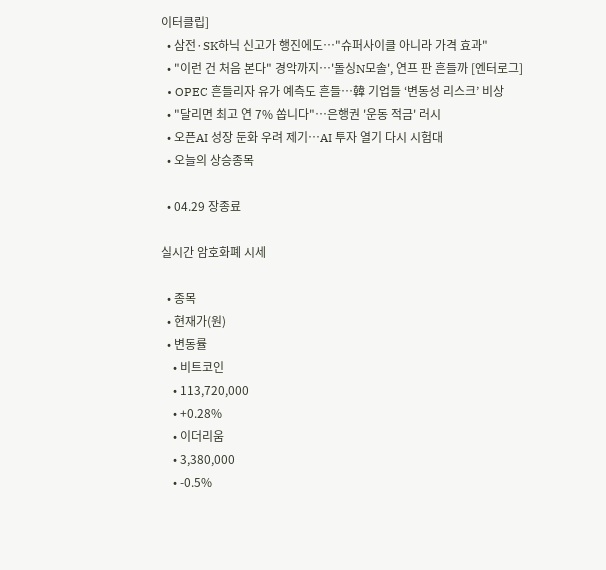이터클립]
  • 삼전·SK하닉 신고가 행진에도⋯"슈퍼사이클 아니라 가격 효과"
  • "이런 건 처음 본다" 경악까지⋯'돌싱N모솔', 연프 판 흔들까 [엔터로그]
  • OPEC 흔들리자 유가 예측도 흔들…韓 기업들 ‘변동성 리스크’ 비상
  • "달리면 최고 연 7% 쏩니다"…은행권 '운동 적금' 러시
  • 오픈AI 성장 둔화 우려 제기⋯AI 투자 열기 다시 시험대
  • 오늘의 상승종목

  • 04.29 장종료

실시간 암호화폐 시세

  • 종목
  • 현재가(원)
  • 변동률
    • 비트코인
    • 113,720,000
    • +0.28%
    • 이더리움
    • 3,380,000
    • -0.5%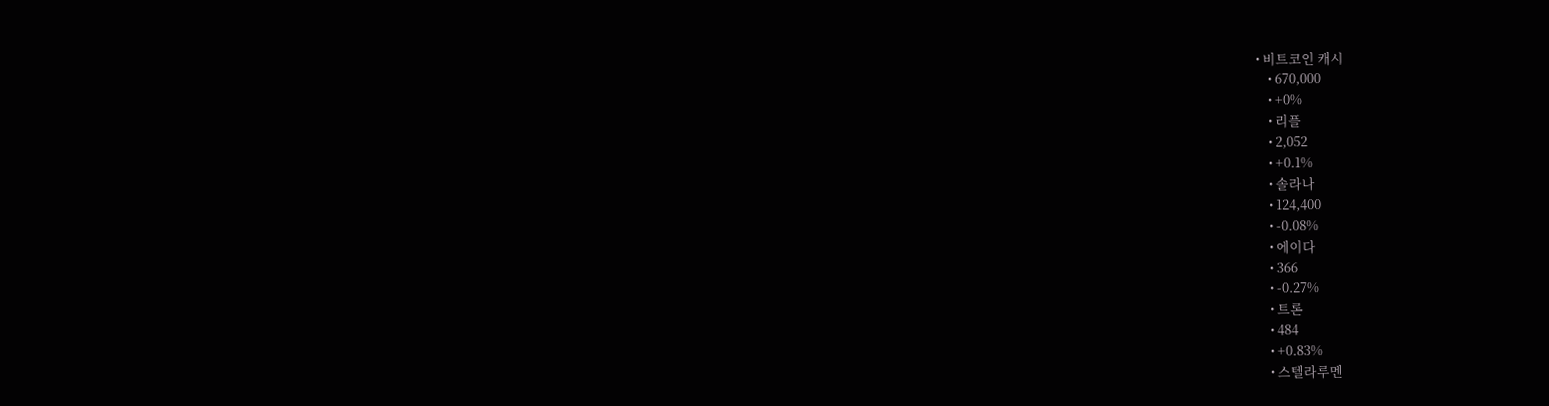• 비트코인 캐시
    • 670,000
    • +0%
    • 리플
    • 2,052
    • +0.1%
    • 솔라나
    • 124,400
    • -0.08%
    • 에이다
    • 366
    • -0.27%
    • 트론
    • 484
    • +0.83%
    • 스텔라루멘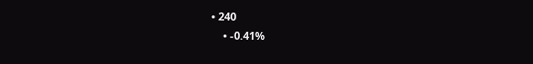• 240
    • -0.41%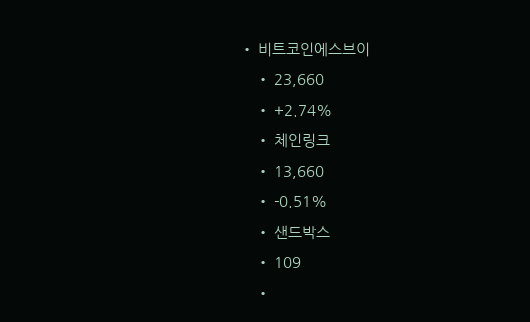• 비트코인에스브이
    • 23,660
    • +2.74%
    • 체인링크
    • 13,660
    • -0.51%
    • 샌드박스
    • 109
    •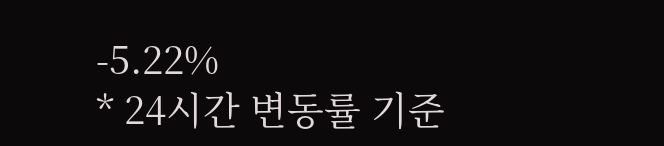-5.22%
* 24시간 변동률 기준